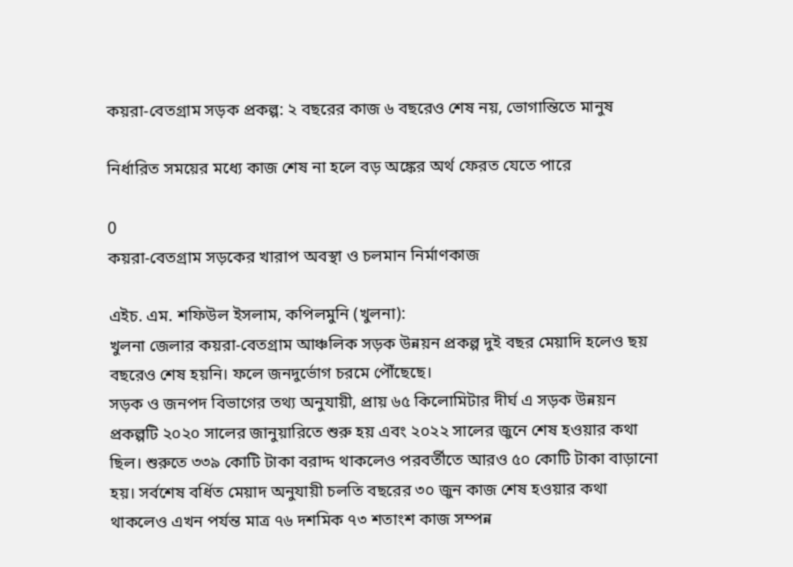কয়রা-বেতগ্রাম সড়ক প্রকল্প: ২ বছরের কাজ ৬ বছরেও শেষ নয়, ভোগান্তিতে মানুষ

নির্ধারিত সময়ের মধ্যে কাজ শেষ না হলে বড় অঙ্কের অর্থ ফেরত যেতে পারে

0
কয়রা-বেতগ্রাম সড়কের খারাপ অবস্থা ও চলমান নির্মাণকাজ

এইচ. এম. শফিউল ইসলাম, কপিলমুনি (খুলনা):
খুলনা জেলার কয়রা-বেতগ্রাম আঞ্চলিক সড়ক উন্নয়ন প্রকল্প দুই বছর মেয়াদি হলেও ছয় বছরেও শেষ হয়নি। ফলে জনদুর্ভোগ চরমে পৌঁছেছে।
সড়ক ও জনপদ বিভাগের তথ্য অনুযায়ী, প্রায় ৬৫ কিলোমিটার দীর্ঘ এ সড়ক উন্নয়ন প্রকল্পটি ২০২০ সালের জানুয়ারিতে শুরু হয় এবং ২০২২ সালের জুনে শেষ হওয়ার কথা ছিল। শুরুতে ৩৩৯ কোটি টাকা বরাদ্দ থাকলেও পরবর্তীতে আরও ৫০ কোটি টাকা বাড়ানো হয়। সর্বশেষ বর্ধিত মেয়াদ অনুযায়ী চলতি বছরের ৩০ জুন কাজ শেষ হওয়ার কথা থাকলেও এখন পর্যন্ত মাত্র ৭৬ দশমিক ৭৩ শতাংশ কাজ সম্পন্ন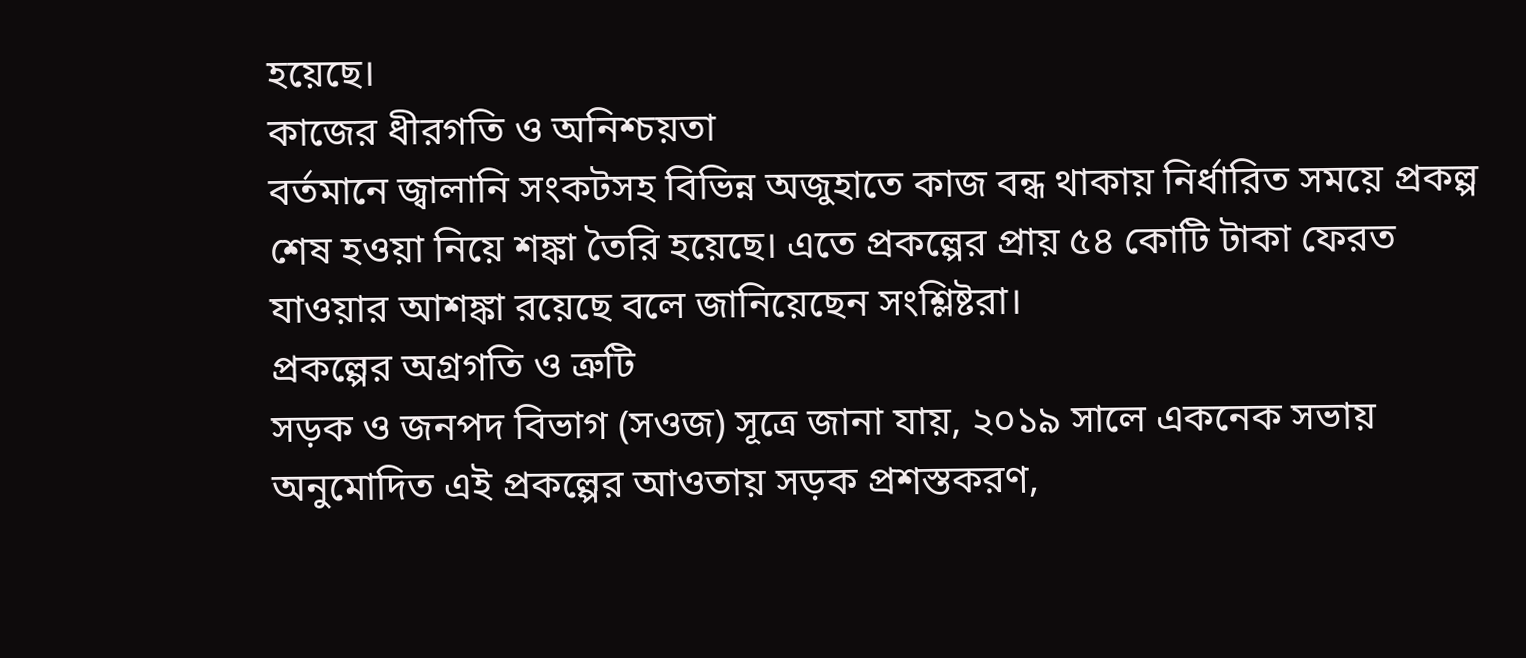হয়েছে।
কাজের ধীরগতি ও অনিশ্চয়তা
বর্তমানে জ্বালানি সংকটসহ বিভিন্ন অজুহাতে কাজ বন্ধ থাকায় নির্ধারিত সময়ে প্রকল্প শেষ হওয়া নিয়ে শঙ্কা তৈরি হয়েছে। এতে প্রকল্পের প্রায় ৫৪ কোটি টাকা ফেরত যাওয়ার আশঙ্কা রয়েছে বলে জানিয়েছেন সংশ্লিষ্টরা।
প্রকল্পের অগ্রগতি ও ত্রুটি
সড়ক ও জনপদ বিভাগ (সওজ) সূত্রে জানা যায়, ২০১৯ সালে একনেক সভায় অনুমোদিত এই প্রকল্পের আওতায় সড়ক প্রশস্তকরণ,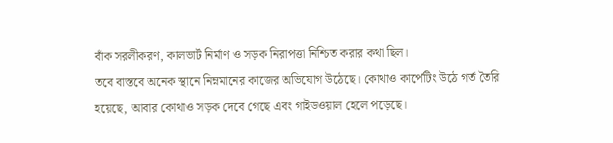বাঁক সরলীকরণ, কালভার্ট নির্মাণ ও সড়ক নিরাপত্তা নিশ্চিত করার কথা ছিল।
তবে বাস্তবে অনেক স্থানে নিম্নমানের কাজের অভিযোগ উঠেছে। কোথাও কার্পেটিং উঠে গর্ত তৈরি হয়েছে, আবার কোথাও সড়ক দেবে গেছে এবং গাইডওয়াল হেলে পড়েছে।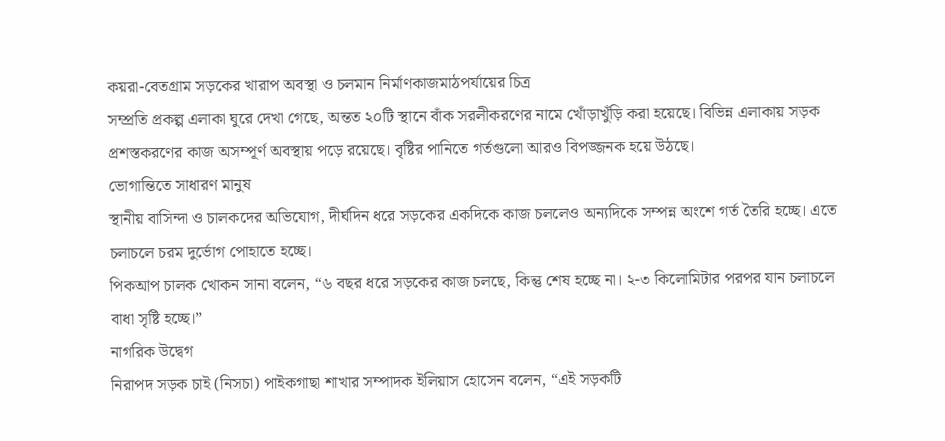কয়রা-বেতগ্রাম সড়কের খারাপ অবস্থা ও চলমান নির্মাণকাজমাঠপর্যায়ের চিত্র
সম্প্রতি প্রকল্প এলাকা ঘুরে দেখা গেছে, অন্তত ২০টি স্থানে বাঁক সরলীকরণের নামে খোঁড়াখুঁড়ি করা হয়েছে। বিভিন্ন এলাকায় সড়ক প্রশস্তকরণের কাজ অসম্পূর্ণ অবস্থায় পড়ে রয়েছে। বৃষ্টির পানিতে গর্তগুলো আরও বিপজ্জনক হয়ে উঠছে।
ভোগান্তিতে সাধারণ মানুষ
স্থানীয় বাসিন্দা ও চালকদের অভিযোগ, দীর্ঘদিন ধরে সড়কের একদিকে কাজ চললেও অন্যদিকে সম্পন্ন অংশে গর্ত তৈরি হচ্ছে। এতে চলাচলে চরম দুর্ভোগ পোহাতে হচ্ছে।
পিকআপ চালক খোকন সানা বলেন, “৬ বছর ধরে সড়কের কাজ চলছে, কিন্তু শেষ হচ্ছে না। ২-৩ কিলোমিটার পরপর যান চলাচলে বাধা সৃষ্টি হচ্ছে।”
নাগরিক উদ্বেগ
নিরাপদ সড়ক চাই (নিসচা) পাইকগাছা শাখার সম্পাদক ইলিয়াস হোসেন বলেন, “এই সড়কটি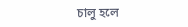চালু হলে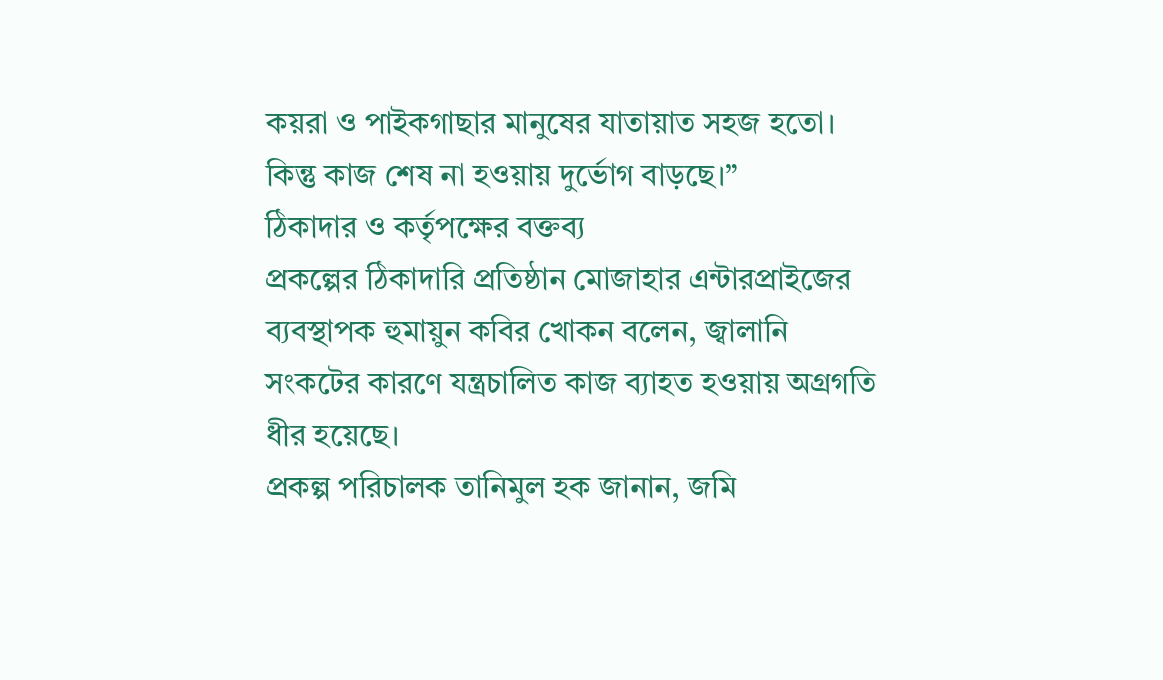কয়রা ও পাইকগাছার মানুষের যাতায়াত সহজ হতো। কিন্তু কাজ শেষ না হওয়ায় দুর্ভোগ বাড়ছে।”
ঠিকাদার ও কর্তৃপক্ষের বক্তব্য
প্রকল্পের ঠিকাদারি প্রতিষ্ঠান মোজাহার এন্টারপ্রাইজের ব্যবস্থাপক হুমায়ুন কবির খোকন বলেন, জ্বালানি সংকটের কারণে যন্ত্রচালিত কাজ ব্যাহত হওয়ায় অগ্রগতি ধীর হয়েছে।
প্রকল্প পরিচালক তানিমুল হক জানান, জমি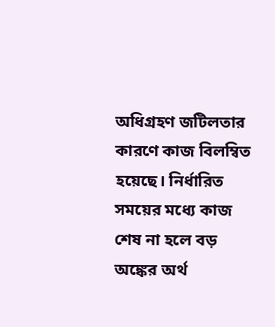অধিগ্রহণ জটিলতার কারণে কাজ বিলম্বিত হয়েছে। নির্ধারিত সময়ের মধ্যে কাজ শেষ না হলে বড় অঙ্কের অর্থ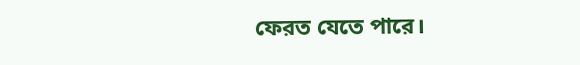ফেরত যেতে পারে।